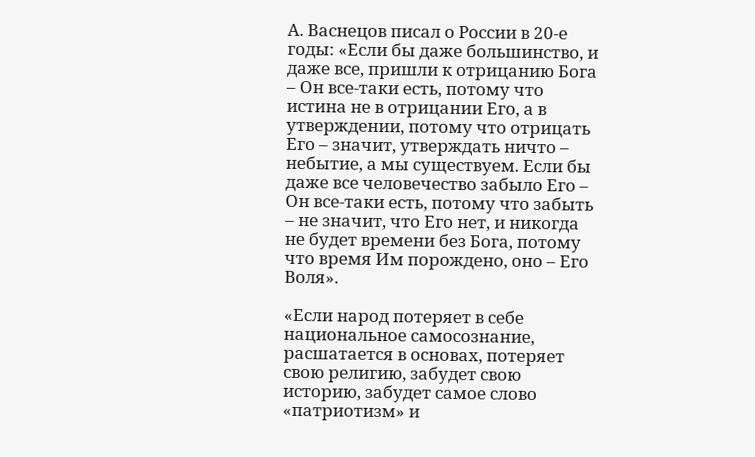А. Васнецов писал о России в 20-е годы: «Если бы даже большинство, и даже все, пришли к отрицанию Бога – Он все-таки есть, потому что истина не в отрицании Его, а в утверждении, потому что отрицать Его – значит, утверждать ничто – небытие, а мы существуем. Если бы даже все человечество забыло Его – Он все-таки есть, потому что забыть – не значит, что Его нет, и никогда не будет времени без Бога, потому что время Им порождено, оно – Его Воля».

«Если народ потеряет в себе национальное самосознание, расшатается в основах, потеряет свою религию, забудет свою историю, забудет самое слово «патриотизм» и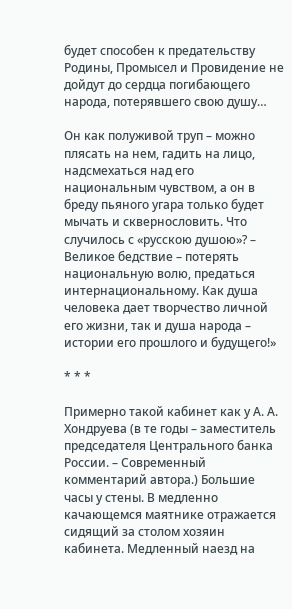будет способен к предательству Родины, Промысел и Провидение не дойдут до сердца погибающего народа, потерявшего свою душу…

Он как полуживой труп – можно плясать на нем, гадить на лицо, надсмехаться над его национальным чувством, а он в бреду пьяного угара только будет мычать и сквернословить. Что случилось с «русскою душою»? – Великое бедствие – потерять национальную волю, предаться интернациональному. Как душа человека дает творчество личной его жизни, так и душа народа – истории его прошлого и будущего!»

* * *

Примерно такой кабинет как у А. А. Хондруева (в те годы – заместитель председателя Центрального банка России. – Современный комментарий автора.) Большие часы у стены. В медленно качающемся маятнике отражается сидящий за столом хозяин кабинета. Медленный наезд на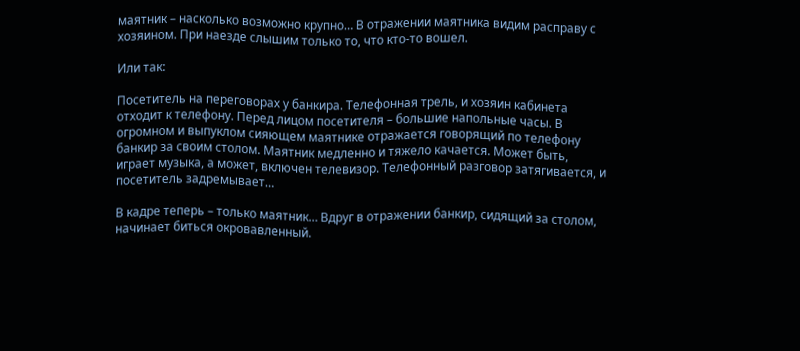маятник – насколько возможно крупно… В отражении маятника видим расправу с хозяином. При наезде слышим только то, что кто-то вошел.

Или так:

Посетитель на переговорах у банкира. Телефонная трель, и хозяин кабинета отходит к телефону. Перед лицом посетителя – большие напольные часы. В огромном и выпуклом сияющем маятнике отражается говорящий по телефону банкир за своим столом. Маятник медленно и тяжело качается. Может быть, играет музыка, а может, включен телевизор. Телефонный разговор затягивается, и посетитель задремывает…

В кадре теперь – только маятник… Вдруг в отражении банкир, сидящий за столом, начинает биться окровавленный.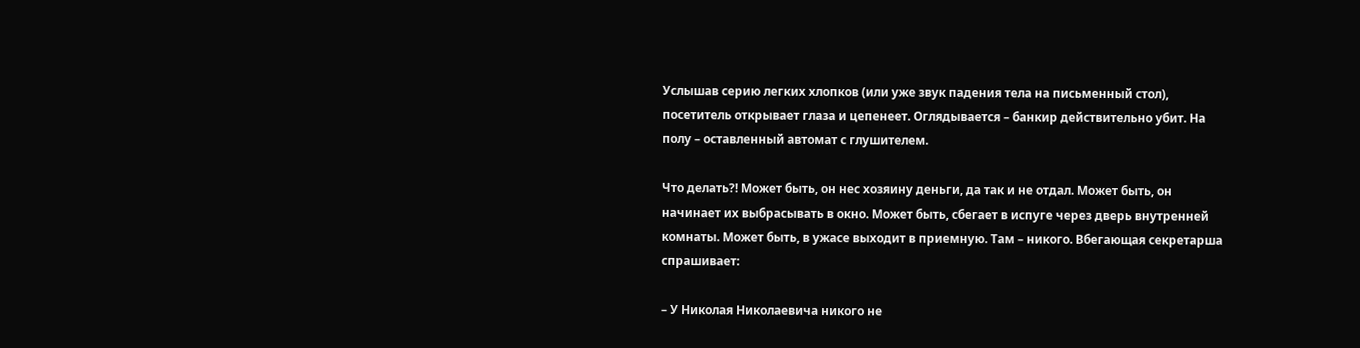Услышав серию легких хлопков (или уже звук падения тела на письменный стол), посетитель открывает глаза и цепенеет. Оглядывается – банкир действительно убит. На полу – оставленный автомат с глушителем.

Что делать?! Может быть, он нес хозяину деньги, да так и не отдал. Может быть, он начинает их выбрасывать в окно. Может быть, сбегает в испуге через дверь внутренней комнаты. Может быть, в ужасе выходит в приемную. Там – никого. Вбегающая секретарша спрашивает:

– У Николая Николаевича никого не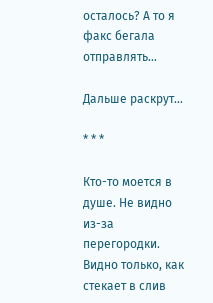осталось? А то я факс бегала отправлять…

Дальше раскрут…

* * *

Кто-то моется в душе. Не видно из-за перегородки. Видно только, как стекает в слив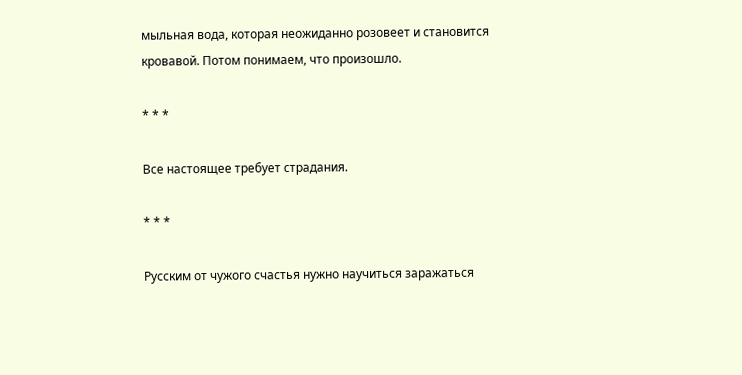мыльная вода, которая неожиданно розовеет и становится кровавой. Потом понимаем, что произошло.

* * *

Все настоящее требует страдания.

* * *

Русским от чужого счастья нужно научиться заражаться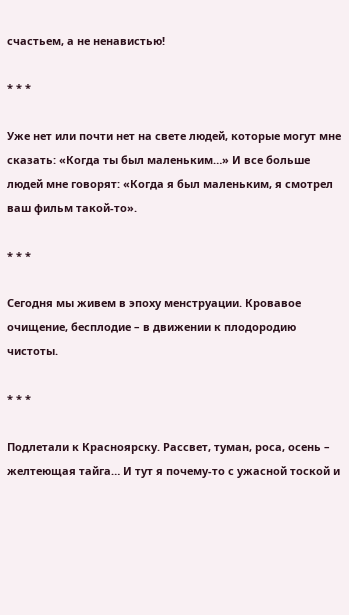счастьем, а не ненавистью!

* * *

Уже нет или почти нет на свете людей, которые могут мне сказать: «Когда ты был маленьким…» И все больше людей мне говорят: «Когда я был маленьким, я смотрел ваш фильм такой-то».

* * *

Сегодня мы живем в эпоху менструации. Кровавое очищение, бесплодие – в движении к плодородию чистоты.

* * *

Подлетали к Красноярску. Рассвет, туман, роса, осень – желтеющая тайга… И тут я почему-то с ужасной тоской и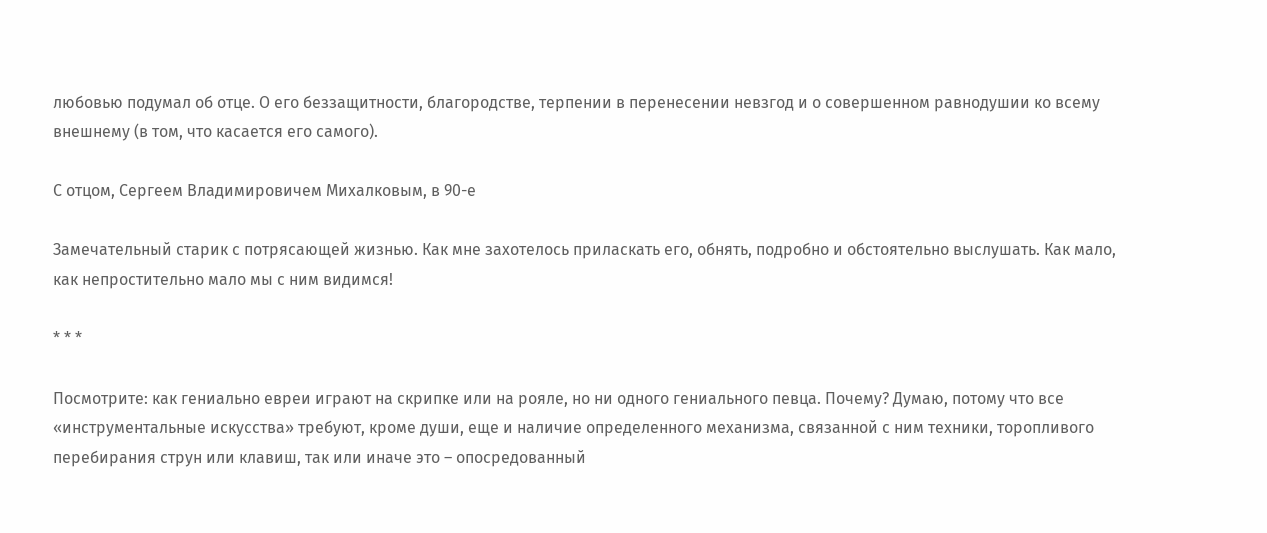любовью подумал об отце. О его беззащитности, благородстве, терпении в перенесении невзгод и о совершенном равнодушии ко всему внешнему (в том, что касается его самого).

С отцом, Сергеем Владимировичем Михалковым, в 90-е

Замечательный старик с потрясающей жизнью. Как мне захотелось приласкать его, обнять, подробно и обстоятельно выслушать. Как мало, как непростительно мало мы с ним видимся!

* * *

Посмотрите: как гениально евреи играют на скрипке или на рояле, но ни одного гениального певца. Почему? Думаю, потому что все «инструментальные искусства» требуют, кроме души, еще и наличие определенного механизма, связанной с ним техники, торопливого перебирания струн или клавиш, так или иначе это – опосредованный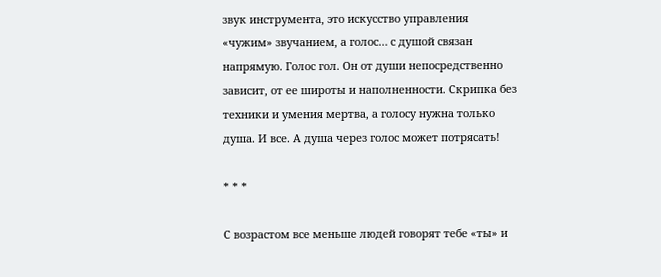звук инструмента, это искусство управления «чужим» звучанием, а голос… с душой связан напрямую. Голос гол. Он от души непосредственно зависит, от ее широты и наполненности. Скрипка без техники и умения мертва, а голосу нужна только душа. И все. А душа через голос может потрясать!

* * *

С возрастом все меньше людей говорят тебе «ты» и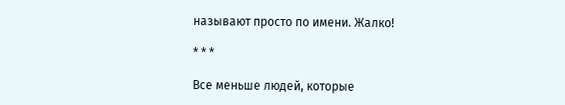называют просто по имени. Жалко!

* * *

Все меньше людей, которые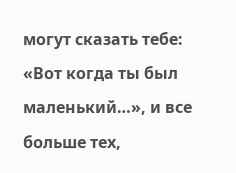могут сказать тебе: «Вот когда ты был маленький…», и все больше тех,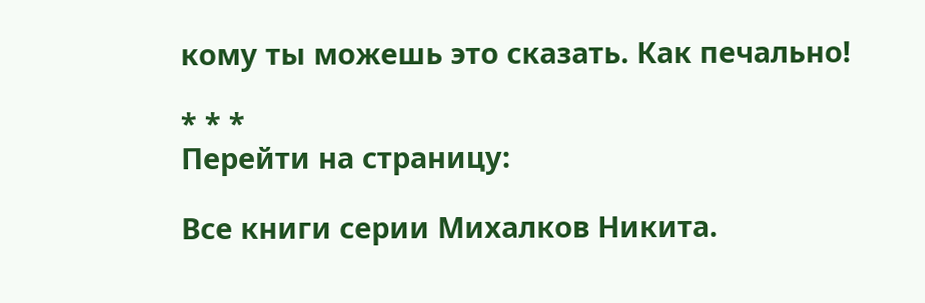кому ты можешь это сказать. Как печально!

* * *
Перейти на страницу:

Все книги серии Михалков Никита.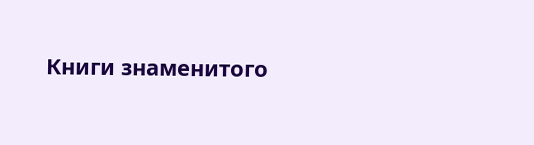Книги знаменитого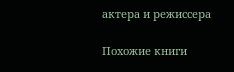актера и режиссера

Похожие книги